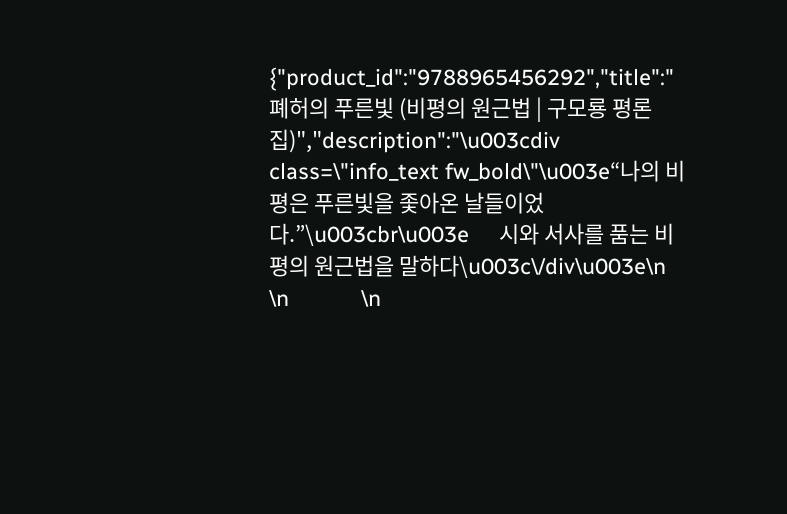{"product_id":"9788965456292","title":"폐허의 푸른빛 (비평의 원근법 | 구모룡 평론집)","description":"\u003cdiv class=\"info_text fw_bold\"\u003e“나의 비평은 푸른빛을 좇아온 날들이었다.”\u003cbr\u003e     시와 서사를 품는 비평의 원근법을 말하다\u003c\/div\u003e\n            \n            \n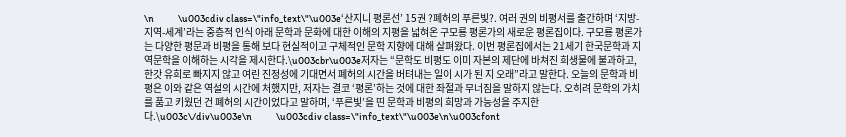\n            \u003cdiv class=\"info_text\"\u003e‘산지니 평론선’ 15권 ?폐허의 푸른빛?. 여러 권의 비평서를 출간하며 ‘지방-지역-세계’라는 중층적 인식 아래 문학과 문화에 대한 이해의 지평을 넓혀온 구모룡 평론가의 새로운 평론집이다. 구모룡 평론가는 다양한 평문과 비평을 통해 보다 현실적이고 구체적인 문학 지향에 대해 살펴왔다. 이번 평론집에서는 21세기 한국문학과 지역문학을 이해하는 시각을 제시한다.\u003cbr\u003e저자는 “문학도 비평도 이미 자본의 제단에 바쳐진 희생물에 불과하고, 한갓 유희로 빠지지 않고 여린 진정성에 기대면서 폐허의 시간을 버텨내는 일이 시가 된 지 오래”라고 말한다. 오늘의 문학과 비평은 이와 같은 역설의 시간에 처했지만, 저자는 결코 ‘평론’하는 것에 대한 좌절과 무너짐을 말하지 않는다. 오히려 문학의 가치를 품고 키웠던 건 폐허의 시간이었다고 말하며, ‘푸른빛’을 띤 문학과 비평의 희망과 가능성을 주지한다.\u003c\/div\u003e\n            \u003cdiv class=\"info_text\"\u003e\n\u003cfont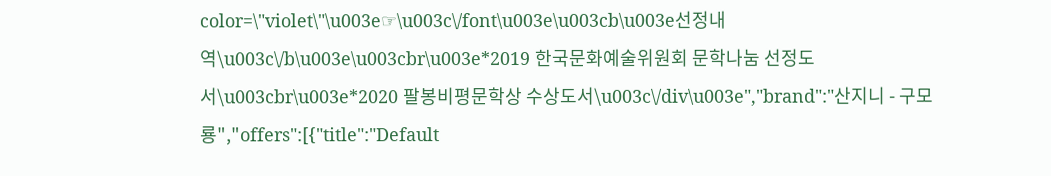color=\"violet\"\u003e☞\u003c\/font\u003e\u003cb\u003e선정내역\u003c\/b\u003e\u003cbr\u003e*2019 한국문화예술위원회 문학나눔 선정도서\u003cbr\u003e*2020 팔봉비평문학상 수상도서\u003c\/div\u003e","brand":"산지니 - 구모룡","offers":[{"title":"Default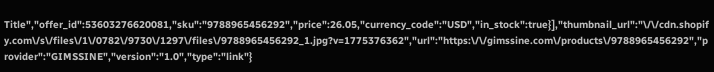Title","offer_id":53603276620081,"sku":"9788965456292","price":26.05,"currency_code":"USD","in_stock":true}],"thumbnail_url":"\/\/cdn.shopify.com\/s\/files\/1\/0782\/9730\/1297\/files\/9788965456292_1.jpg?v=1775376362","url":"https:\/\/gimssine.com\/products\/9788965456292","provider":"GIMSSINE","version":"1.0","type":"link"}